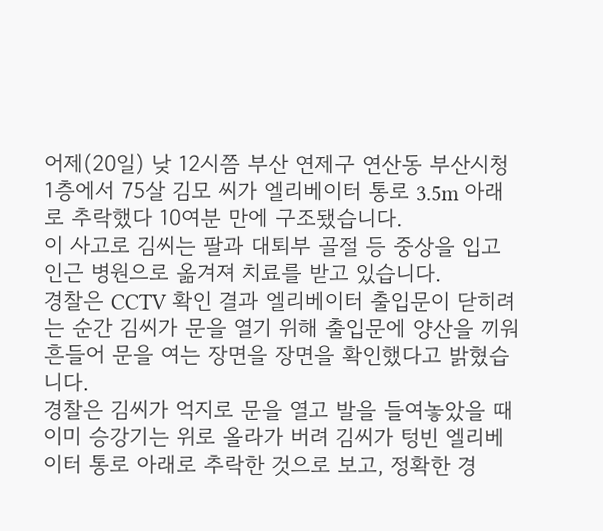어제(20일) 낮 12시쯤 부산 연제구 연산동 부산시청 1층에서 75살 김모 씨가 엘리베이터 통로 3.5m 아래로 추락했다 10여분 만에 구조됐습니다.
이 사고로 김씨는 팔과 대퇴부 골절 등 중상을 입고 인근 병원으로 옮겨져 치료를 받고 있습니다.
경찰은 CCTV 확인 결과 엘리베이터 출입문이 닫히려는 순간 김씨가 문을 열기 위해 출입문에 양산을 끼워 흔들어 문을 여는 장면을 장면을 확인했다고 밝혔습니다.
경찰은 김씨가 억지로 문을 열고 발을 들여놓았을 때 이미 승강기는 위로 올라가 버려 김씨가 텅빈 엘리베이터 통로 아래로 추락한 것으로 보고, 정확한 경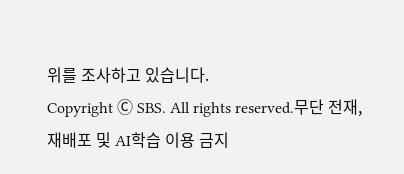위를 조사하고 있습니다.
Copyright Ⓒ SBS. All rights reserved.무단 전재, 재배포 및 AI학습 이용 금지